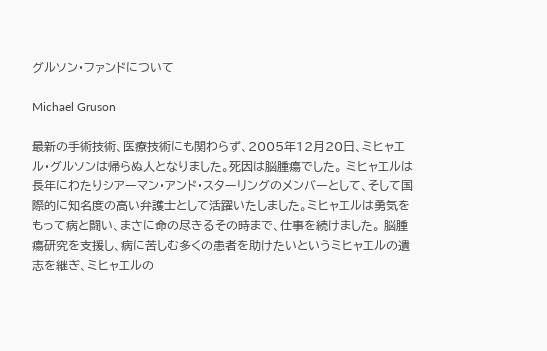グルソン・ファンドについて

Michael Gruson

最新の手術技術、医療技術にも関わらず、2005年12月20日、ミヒャエル・グルソンは帰らぬ人となりました。死因は脳腫瘍でした。 ミヒャエルは長年にわたりシアーマン・アンド・スターリングのメンバーとして、そして国際的に知名度の高い弁護士として活躍いたしました。ミヒャエルは勇気をもって病と闘い、まさに命の尽きるその時まで、仕事を続けました。 脳腫瘍研究を支援し、病に苦しむ多くの患者を助けたいというミヒャエルの遺志を継ぎ、ミヒャエルの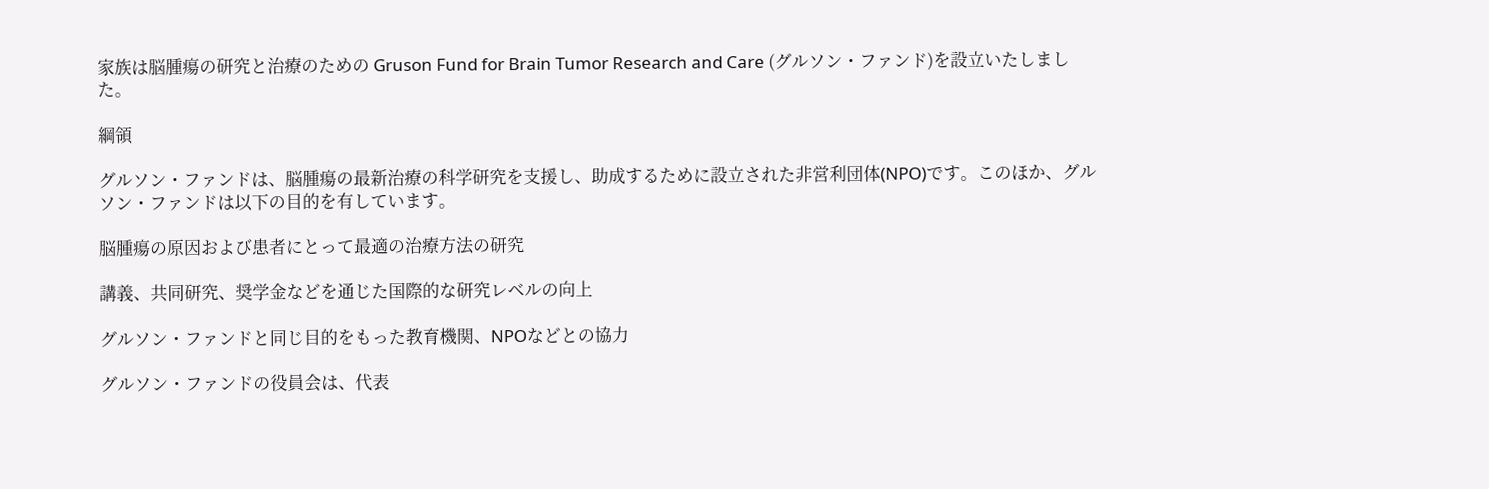家族は脳腫瘍の研究と治療のための Gruson Fund for Brain Tumor Research and Care (グルソン・ファンド)を設立いたしました。

綱領

グルソン・ファンドは、脳腫瘍の最新治療の科学研究を支援し、助成するために設立された非営利団体(NPO)です。このほか、グルソン・ファンドは以下の目的を有しています。

脳腫瘍の原因および患者にとって最適の治療方法の研究

講義、共同研究、奨学金などを通じた国際的な研究レベルの向上

グルソン・ファンドと同じ目的をもった教育機関、NPOなどとの協力

グルソン・ファンドの役員会は、代表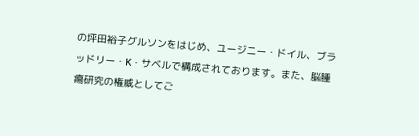の坪田裕子グルソンをはじめ、ユージニー・ドイル、ブラッドリー・K・サベルで構成されております。また、脳腫瘍研究の権威としてご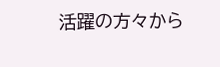活躍の方々から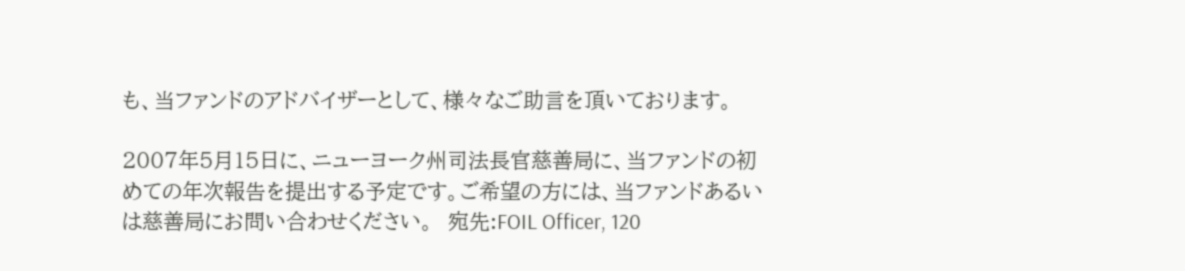も、当ファンドのアドバイザーとして、様々なご助言を頂いております。

2007年5月15日に、ニューヨーク州司法長官慈善局に、当ファンドの初めての年次報告を提出する予定です。ご希望の方には、当ファンドあるいは慈善局にお問い合わせください。  宛先:FOIL Officer, 120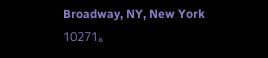Broadway, NY, New York 10271。